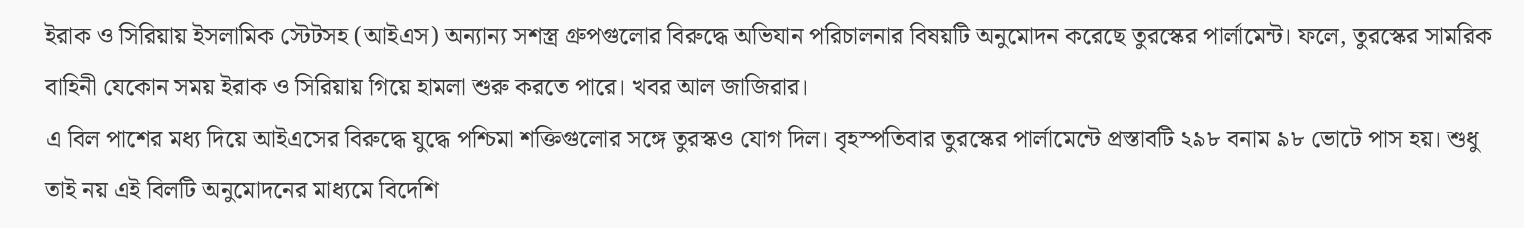ইরাক ও সিরিয়ায় ইসলামিক স্টেটসহ (আইএস) অন্যান্য সশস্ত্র গ্রুপগুলোর বিরুদ্ধে অভিযান পরিচালনার বিষয়টি অনুমোদন করেছে তুরস্কের পার্লামেন্ট। ফলে, তুরস্কের সামরিক বাহিনী যেকোন সময় ইরাক ও সিরিয়ায় গিয়ে হামলা শুরু করতে পারে। খবর আল জাজিরার।
এ বিল পাশের মধ্য দিয়ে আইএসের বিরুদ্ধে যুদ্ধে পশ্চিমা শক্তিগুলোর সঙ্গে তুরস্কও যোগ দিল। বৃহস্পতিবার তুরস্কের পার্লামেন্টে প্রস্তাবটি ২৯৮ বনাম ৯৮ ভোটে পাস হয়। শুধু তাই নয় এই বিলটি অনুমোদনের মাধ্যমে বিদেশি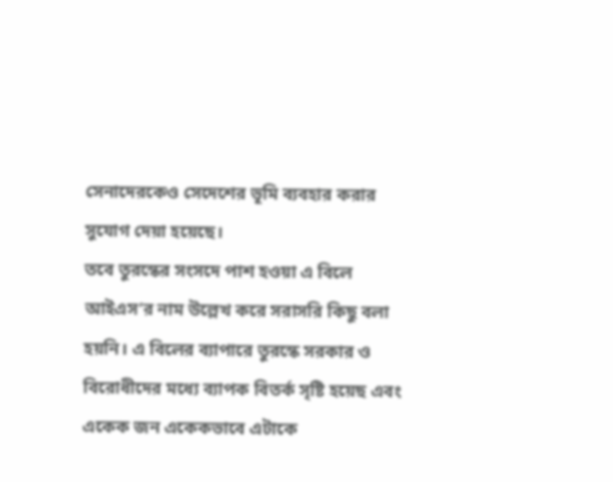সেনাদেরকেও সেদেশের ভূমি ব্যবহার করার সুযোগ দেয়া হয়েছে।
তবে তুরস্কের সংসদে পাশ হওয়া এ বিলে আইএস’র নাম উল্লেখ করে সরাসরি কিছু বলা হয়নি। এ বিলের ব্যাপারে তুরস্কে সরকার ও বিরোধীদের মধ্যে ব্যাপক বিতর্ক সৃষ্টি হয়েছ এবং একেক জন একেকভাবে এটাকে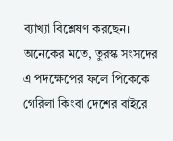ব্যাখ্যা বিশ্লেষণ করছেন।
অনেকের মতে, তুরস্ক সংসদের এ পদক্ষেপের ফলে পিকেকে গেরিলা কিংবা দেশের বাইরে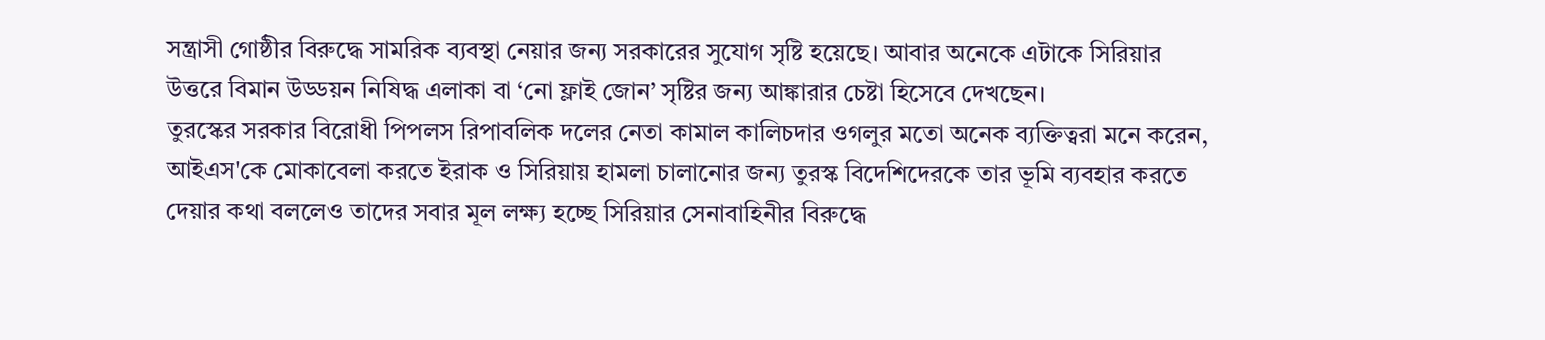সন্ত্রাসী গোষ্ঠীর বিরুদ্ধে সামরিক ব্যবস্থা নেয়ার জন্য সরকারের সুযোগ সৃষ্টি হয়েছে। আবার অনেকে এটাকে সিরিয়ার উত্তরে বিমান উড্ডয়ন নিষিদ্ধ এলাকা বা ‘নো ফ্লাই জোন’ সৃষ্টির জন্য আঙ্কারার চেষ্টা হিসেবে দেখছেন।
তুরস্কের সরকার বিরোধী পিপলস রিপাবলিক দলের নেতা কামাল কালিচদার ওগলুর মতো অনেক ব্যক্তিত্বরা মনে করেন, আইএস'কে মোকাবেলা করতে ইরাক ও সিরিয়ায় হামলা চালানোর জন্য তুরস্ক বিদেশিদেরকে তার ভূমি ব্যবহার করতে দেয়ার কথা বললেও তাদের সবার মূল লক্ষ্য হচ্ছে সিরিয়ার সেনাবাহিনীর বিরুদ্ধে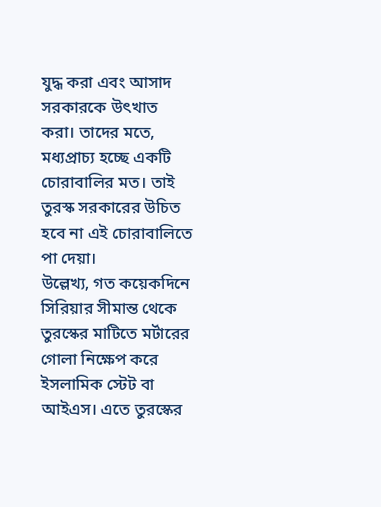যুদ্ধ করা এবং আসাদ সরকারকে উৎখাত করা। তাদের মতে, মধ্যপ্রাচ্য হচ্ছে একটি চোরাবালির মত। তাই তুরস্ক সরকারের উচিত হবে না এই চোরাবালিতে পা দেয়া।
উল্লেখ্য, গত কয়েকদিনে সিরিয়ার সীমান্ত থেকে তুরস্কের মাটিতে মর্টারের গোলা নিক্ষেপ করে ইসলামিক স্টেট বা আইএস। এতে তুরস্কের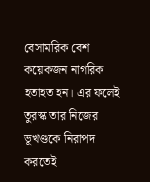বেসামরিক বেশ কয়েকজন নাগরিক হতাহত হন। এর ফলেই তুরস্ক তার নিজের ভূখণ্ডকে নিরাপদ করতেই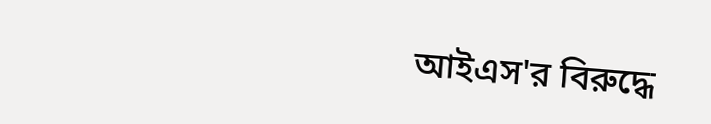আইএস'র বিরুদ্ধে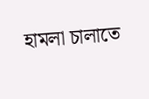হামলা চালাতে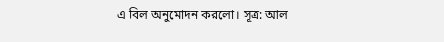এ বিল অনুমোদন করলো। সূত্র: আল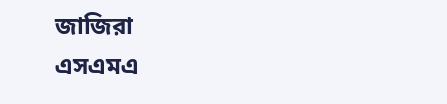জাজিরা
এসএমএ